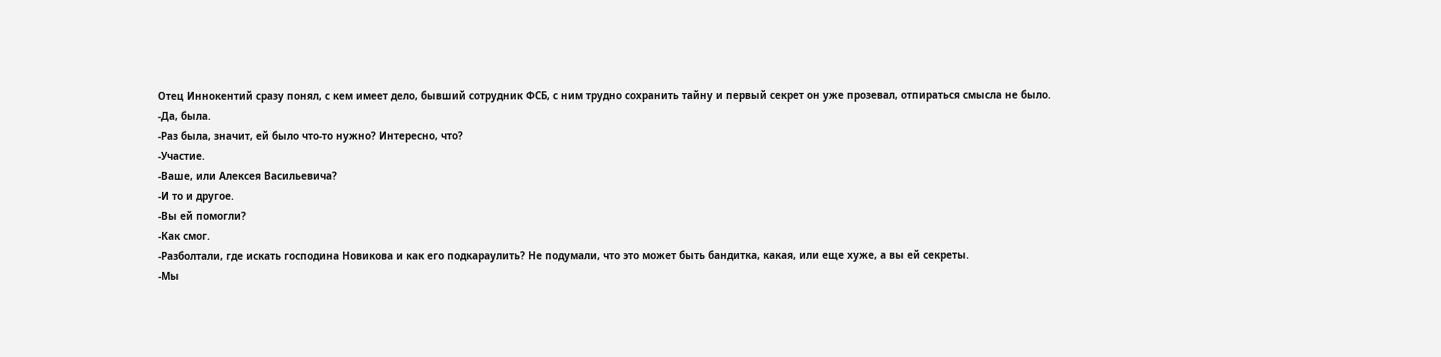Отец Иннокентий сразу понял, с кем имеет дело, бывший сотрудник ФСБ, с ним трудно сохранить тайну и первый секрет он уже прозевал, отпираться смысла не было.
-Да, была.
-Раз была, значит, ей было что-то нужно? Интересно, что?
-Участие.
-Ваше, или Алексея Васильевича?
-И то и другое.
-Вы ей помогли?
-Как смог.
-Разболтали, где искать господина Новикова и как его подкараулить? Не подумали, что это может быть бандитка, какая, или еще хуже, а вы ей секреты.
-Мы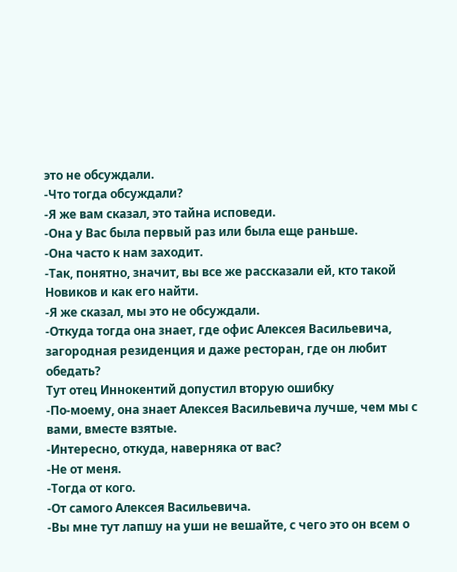это не обсуждали.
-Что тогда обсуждали?
-Я же вам сказал, это тайна исповеди.
-Она у Вас была первый раз или была еще раньше.
-Она часто к нам заходит.
-Так, понятно, значит, вы все же рассказали ей, кто такой Новиков и как его найти.
-Я же сказал, мы это не обсуждали.
-Откуда тогда она знает, где офис Алексея Васильевича, загородная резиденция и даже ресторан, где он любит обедать?
Тут отец Иннокентий допустил вторую ошибку
-По-моему, она знает Алексея Васильевича лучше, чем мы с вами, вместе взятые.
-Интересно, откуда, наверняка от вас?
-Не от меня.
-Тогда от кого.
-От самого Алексея Васильевича.
-Вы мне тут лапшу на уши не вешайте, с чего это он всем о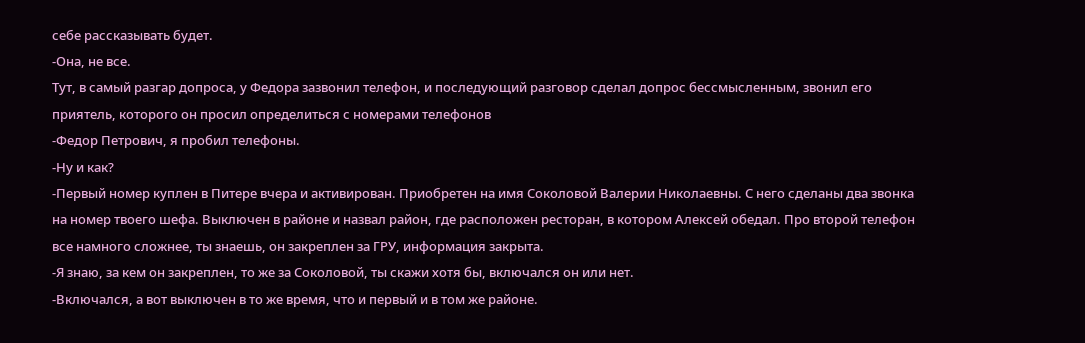себе рассказывать будет.
-Она, не все.
Тут, в самый разгар допроса, у Федора зазвонил телефон, и последующий разговор сделал допрос бессмысленным, звонил его приятель, которого он просил определиться с номерами телефонов
-Федор Петрович, я пробил телефоны.
-Ну и как?
-Первый номер куплен в Питере вчера и активирован. Приобретен на имя Соколовой Валерии Николаевны. С него сделаны два звонка на номер твоего шефа. Выключен в районе и назвал район, где расположен ресторан, в котором Алексей обедал. Про второй телефон все намного сложнее, ты знаешь, он закреплен за ГРУ, информация закрыта.
-Я знаю, за кем он закреплен, то же за Соколовой, ты скажи хотя бы, включался он или нет.
-Включался, а вот выключен в то же время, что и первый и в том же районе.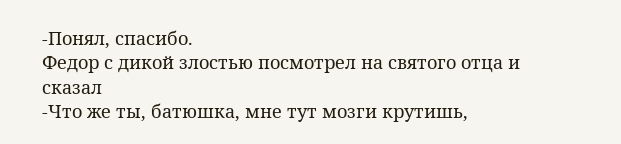-Понял, спасибо.
Федор с дикой злостью посмотрел на святого отца и сказал
-Что же ты, батюшка, мне тут мозги крутишь,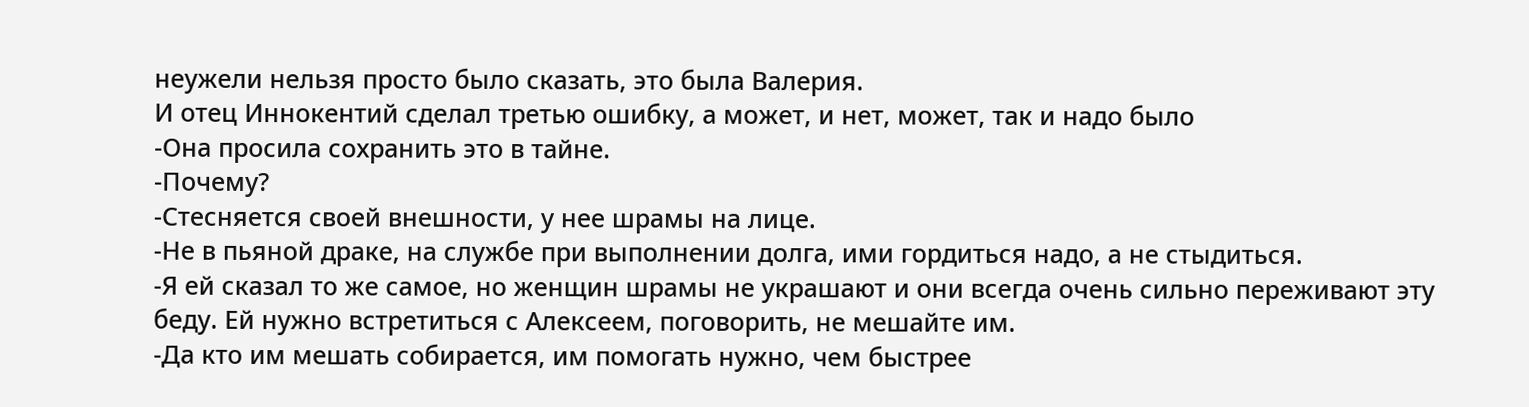неужели нельзя просто было сказать, это была Валерия.
И отец Иннокентий сделал третью ошибку, а может, и нет, может, так и надо было
-Она просила сохранить это в тайне.
-Почему?
-Стесняется своей внешности, у нее шрамы на лице.
-Не в пьяной драке, на службе при выполнении долга, ими гордиться надо, а не стыдиться.
-Я ей сказал то же самое, но женщин шрамы не украшают и они всегда очень сильно переживают эту беду. Ей нужно встретиться с Алексеем, поговорить, не мешайте им.
-Да кто им мешать собирается, им помогать нужно, чем быстрее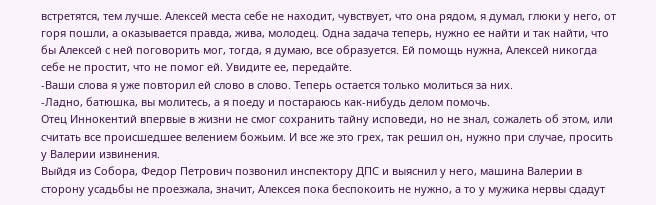встретятся, тем лучше. Алексей места себе не находит, чувствует, что она рядом, я думал, глюки у него, от горя пошли, а оказывается правда, жива, молодец. Одна задача теперь, нужно ее найти и так найти, что бы Алексей с ней поговорить мог, тогда, я думаю, все образуется. Ей помощь нужна, Алексей никогда себе не простит, что не помог ей. Увидите ее, передайте.
-Ваши слова я уже повторил ей слово в слово. Теперь остается только молиться за них.
-Ладно, батюшка, вы молитесь, а я поеду и постараюсь как-нибудь делом помочь.
Отец Иннокентий впервые в жизни не смог сохранить тайну исповеди, но не знал, сожалеть об этом, или считать все происшедшее велением божьим. И все же это грех, так решил он, нужно при случае, просить у Валерии извинения.
Выйдя из Собора, Федор Петрович позвонил инспектору ДПС и выяснил у него, машина Валерии в сторону усадьбы не проезжала, значит, Алексея пока беспокоить не нужно, а то у мужика нервы сдадут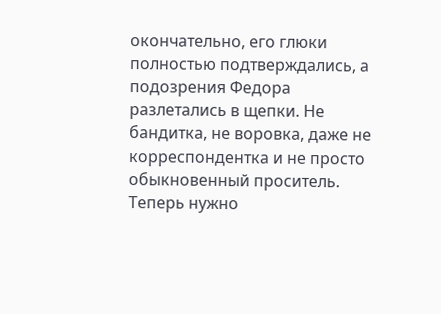окончательно, его глюки полностью подтверждались, а подозрения Федора разлетались в щепки. Не бандитка, не воровка, даже не корреспондентка и не просто обыкновенный проситель. Теперь нужно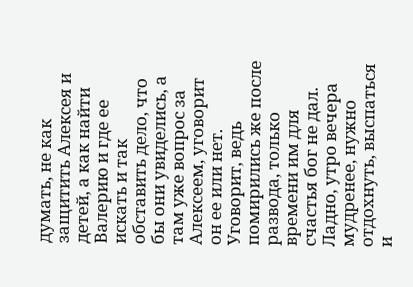думать, не как защитить Алексея и детей, а как найти Валерию и где ее искать и так обставить дело, что бы они увиделись, а там уже вопрос за Алексеем, уговорит он ее или нет. Уговорит, ведь помирились же после развода, только времени им для счастья бог не дал. Ладно, утро вечера мудренее, нужно отдохнуть, выспаться и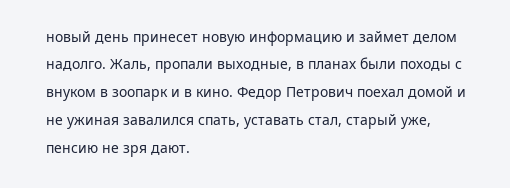новый день принесет новую информацию и займет делом надолго. Жаль, пропали выходные, в планах были походы с внуком в зоопарк и в кино. Федор Петрович поехал домой и не ужиная завалился спать, уставать стал, старый уже, пенсию не зря дают.